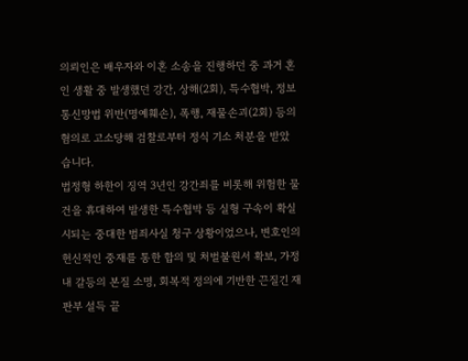의뢰인은 배우자와 이혼 소송을 진행하던 중 과거 혼인 생활 중 발생했던 강간, 상해(2회), 특수협박, 정보통신망법 위반(명예훼손), 폭행, 재물손괴(2회) 등의 혐의로 고소당해 검찰로부터 정식 기소 처분을 받았습니다.
법정형 하한이 징역 3년인 강간죄를 비롯해 위험한 물건을 휴대하여 발생한 특수협박 등 실형 구속이 확실시되는 중대한 범죄사실 청구 상황이었으나, 변호인의 헌신적인 중재를 통한 합의 및 처벌불원서 확보, 가정 내 갈등의 본질 소명, 회복적 정의에 기반한 끈질긴 재판부 설득 끝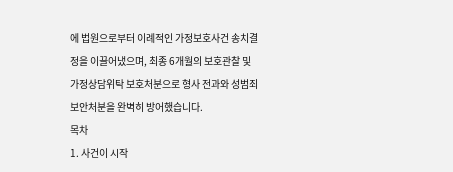에 법원으로부터 이례적인 가정보호사건 송치결정을 이끌어냈으며, 최종 6개월의 보호관찰 및 가정상담위탁 보호처분으로 형사 전과와 성범죄 보안처분을 완벽히 방어했습니다.
목차
1. 사건이 시작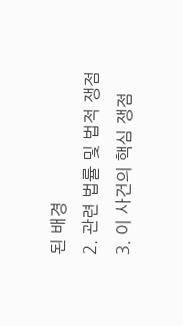된 배경
2. 관련 법률 및 법적 쟁점
3. 이 사건의 핵심 쟁점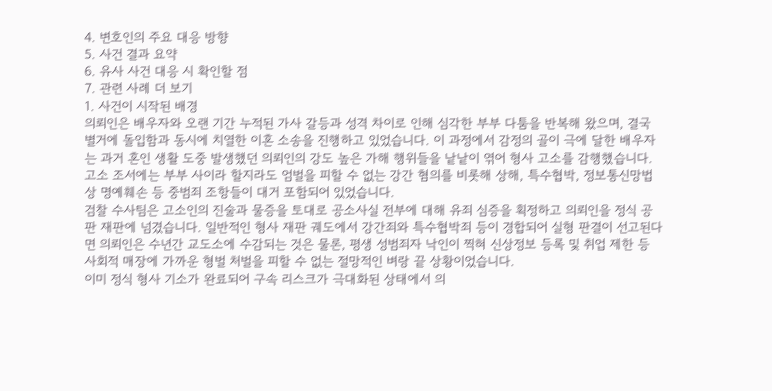4. 변호인의 주요 대응 방향
5. 사건 결과 요약
6. 유사 사건 대응 시 확인할 점
7. 관련 사례 더 보기
1. 사건이 시작된 배경
의뢰인은 배우자와 오랜 기간 누적된 가사 갈등과 성격 차이로 인해 심각한 부부 다툼을 반복해 왔으며, 결국 별거에 돌입함과 동시에 치열한 이혼 소송을 진행하고 있었습니다. 이 과정에서 감정의 골이 극에 달한 배우자는 과거 혼인 생활 도중 발생했던 의뢰인의 강도 높은 가해 행위들을 낱낱이 엮어 형사 고소를 감행했습니다. 고소 조서에는 부부 사이라 할지라도 엄벌을 피할 수 없는 강간 혐의를 비롯해 상해, 특수협박, 정보통신망법상 명예훼손 등 중범죄 조항들이 대거 포함되어 있었습니다.
검찰 수사팀은 고소인의 진술과 물증을 토대로 공소사실 전부에 대해 유죄 심증을 획정하고 의뢰인을 정식 공판 재판에 넘겼습니다. 일반적인 형사 재판 궤도에서 강간죄와 특수협박죄 등이 경합되어 실형 판결이 선고된다면 의뢰인은 수년간 교도소에 수감되는 것은 물론, 평생 성범죄자 낙인이 찍혀 신상정보 등록 및 취업 제한 등 사회적 매장에 가까운 형벌 처벌을 피할 수 없는 절망적인 벼랑 끝 상황이었습니다.
이미 정식 형사 기소가 완료되어 구속 리스크가 극대화된 상태에서 의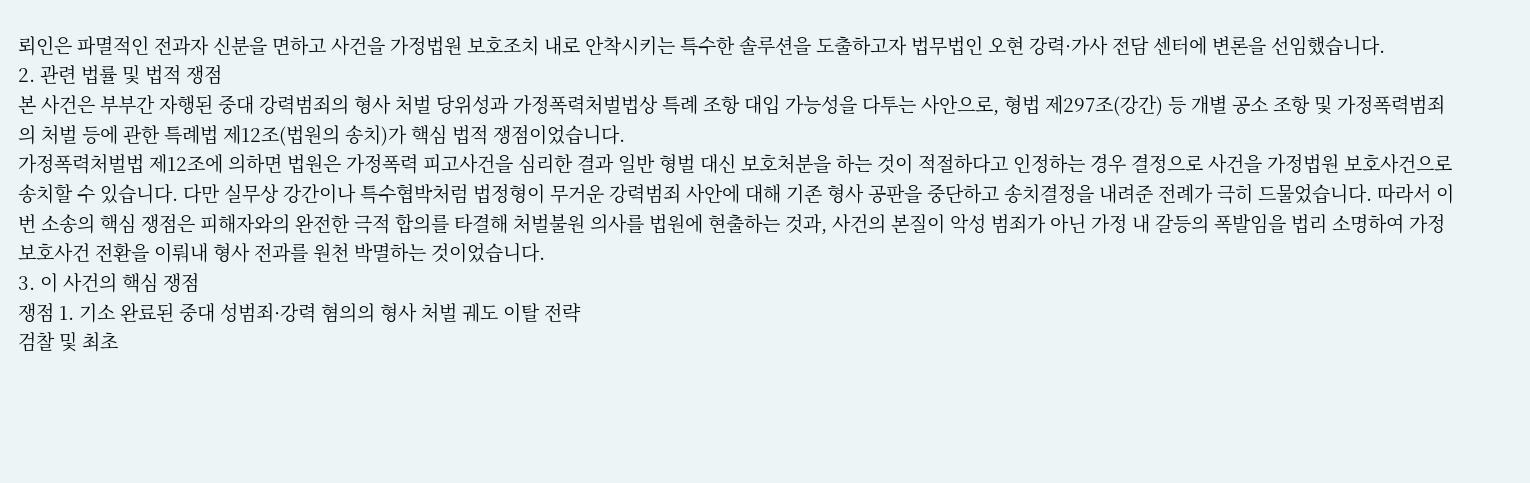뢰인은 파멸적인 전과자 신분을 면하고 사건을 가정법원 보호조치 내로 안착시키는 특수한 솔루션을 도출하고자 법무법인 오현 강력·가사 전담 센터에 변론을 선임했습니다.
2. 관련 법률 및 법적 쟁점
본 사건은 부부간 자행된 중대 강력범죄의 형사 처벌 당위성과 가정폭력처벌법상 특례 조항 대입 가능성을 다투는 사안으로, 형법 제297조(강간) 등 개별 공소 조항 및 가정폭력범죄의 처벌 등에 관한 특례법 제12조(법원의 송치)가 핵심 법적 쟁점이었습니다.
가정폭력처벌법 제12조에 의하면 법원은 가정폭력 피고사건을 심리한 결과 일반 형벌 대신 보호처분을 하는 것이 적절하다고 인정하는 경우 결정으로 사건을 가정법원 보호사건으로 송치할 수 있습니다. 다만 실무상 강간이나 특수협박처럼 법정형이 무거운 강력범죄 사안에 대해 기존 형사 공판을 중단하고 송치결정을 내려준 전례가 극히 드물었습니다. 따라서 이번 소송의 핵심 쟁점은 피해자와의 완전한 극적 합의를 타결해 처벌불원 의사를 법원에 현출하는 것과, 사건의 본질이 악성 범죄가 아닌 가정 내 갈등의 폭발임을 법리 소명하여 가정보호사건 전환을 이뤄내 형사 전과를 원천 박멸하는 것이었습니다.
3. 이 사건의 핵심 쟁점
쟁점 1. 기소 완료된 중대 성범죄·강력 혐의의 형사 처벌 궤도 이탈 전략
검찰 및 최초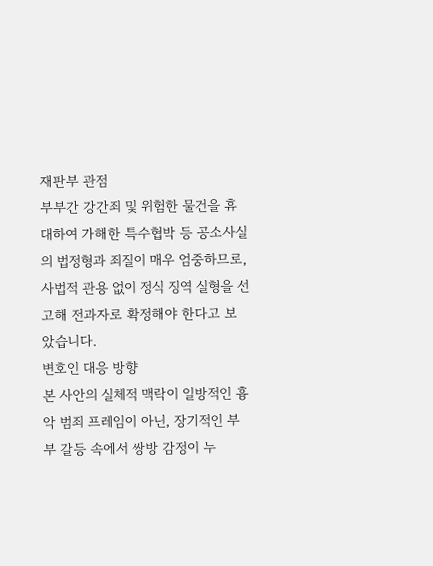재판부 관점
부부간 강간죄 및 위험한 물건을 휴대하여 가해한 특수협박 등 공소사실의 법정형과 죄질이 매우 엄중하므로, 사법적 관용 없이 정식 징역 실형을 선고해 전과자로 확정해야 한다고 보았습니다.
변호인 대응 방향
본 사안의 실체적 맥락이 일방적인 흉악 범죄 프레임이 아닌, 장기적인 부부 갈등 속에서 쌍방 감정이 누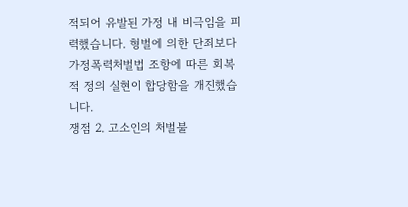적되어 유발된 가정 내 비극임을 피력했습니다. 형벌에 의한 단죄보다 가정폭력처벌법 조항에 따른 회복적 정의 실현이 합당함을 개진했습니다.
쟁점 2. 고소인의 처벌불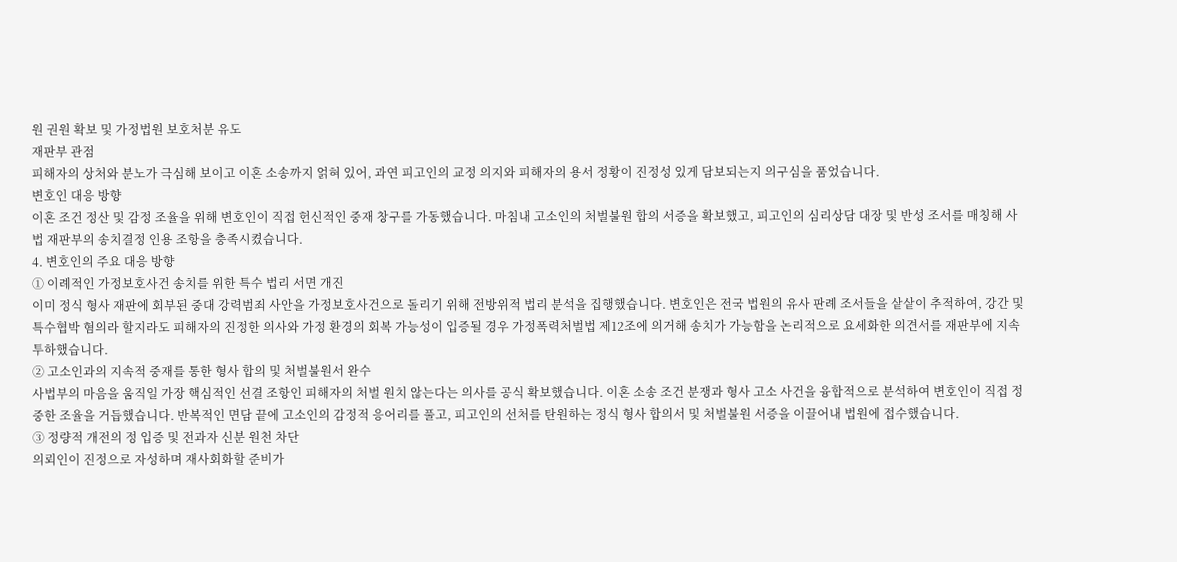원 권원 확보 및 가정법원 보호처분 유도
재판부 관점
피해자의 상처와 분노가 극심해 보이고 이혼 소송까지 얽혀 있어, 과연 피고인의 교정 의지와 피해자의 용서 정황이 진정성 있게 담보되는지 의구심을 품었습니다.
변호인 대응 방향
이혼 조건 정산 및 감정 조율을 위해 변호인이 직접 헌신적인 중재 창구를 가동했습니다. 마침내 고소인의 처벌불원 합의 서증을 확보했고, 피고인의 심리상담 대장 및 반성 조서를 매칭해 사법 재판부의 송치결정 인용 조항을 충족시켰습니다.
4. 변호인의 주요 대응 방향
① 이례적인 가정보호사건 송치를 위한 특수 법리 서면 개진
이미 정식 형사 재판에 회부된 중대 강력범죄 사안을 가정보호사건으로 돌리기 위해 전방위적 법리 분석을 집행했습니다. 변호인은 전국 법원의 유사 판례 조서들을 샅샅이 추적하여, 강간 및 특수협박 혐의라 할지라도 피해자의 진정한 의사와 가정 환경의 회복 가능성이 입증될 경우 가정폭력처벌법 제12조에 의거해 송치가 가능함을 논리적으로 요세화한 의견서를 재판부에 지속 투하했습니다.
② 고소인과의 지속적 중재를 통한 형사 합의 및 처벌불원서 완수
사법부의 마음을 움직일 가장 핵심적인 선결 조항인 피해자의 처벌 원치 않는다는 의사를 공식 확보했습니다. 이혼 소송 조건 분쟁과 형사 고소 사건을 융합적으로 분석하여 변호인이 직접 정중한 조율을 거듭했습니다. 반복적인 면담 끝에 고소인의 감정적 응어리를 풀고, 피고인의 선처를 탄원하는 정식 형사 합의서 및 처벌불원 서증을 이끌어내 법원에 접수했습니다.
③ 정량적 개전의 정 입증 및 전과자 신분 원천 차단
의뢰인이 진정으로 자성하며 재사회화할 준비가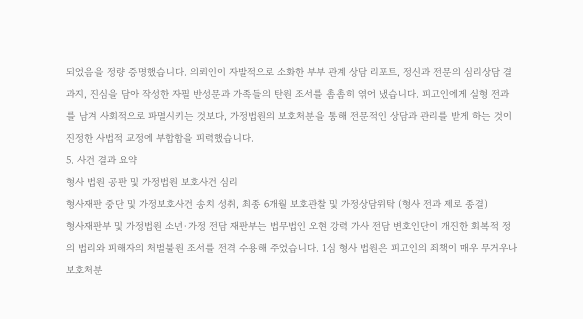되었음을 정량 증명했습니다. 의뢰인이 자발적으로 소화한 부부 관계 상담 리포트, 정신과 전문의 심리상담 결과지, 진심을 담아 작성한 자필 반성문과 가족들의 탄원 조서를 촘촘히 엮어 냈습니다. 피고인에게 실형 전과를 남겨 사회적으로 파멸시키는 것보다, 가정법원의 보호처분을 통해 전문적인 상담과 관리를 받게 하는 것이 진정한 사법적 교정에 부합함을 피력했습니다.
5. 사건 결과 요약
형사 법원 공판 및 가정법원 보호사건 심리
형사재판 중단 및 가정보호사건 송치 성취, 최종 6개월 보호관찰 및 가정상담위탁 (형사 전과 제로 종결)
형사재판부 및 가정법원 소년·가정 전담 재판부는 법무법인 오현 강력 가사 전담 변호인단이 개진한 회복적 정의 법리와 피해자의 처벌불원 조서를 전격 수용해 주었습니다. 1심 형사 법원은 피고인의 죄책이 매우 무거우나 보호처분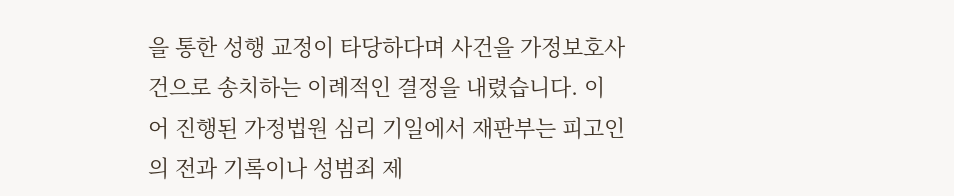을 통한 성행 교정이 타당하다며 사건을 가정보호사건으로 송치하는 이례적인 결정을 내렸습니다. 이어 진행된 가정법원 심리 기일에서 재판부는 피고인의 전과 기록이나 성범죄 제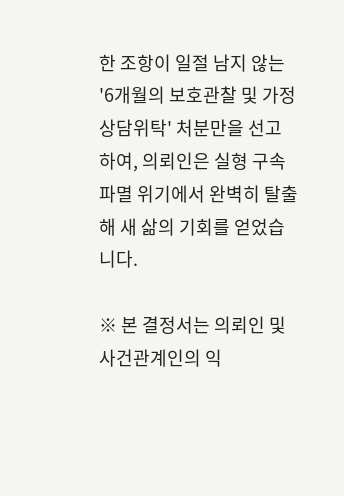한 조항이 일절 남지 않는 '6개월의 보호관찰 및 가정상담위탁' 처분만을 선고하여, 의뢰인은 실형 구속 파멸 위기에서 완벽히 탈출해 새 삶의 기회를 얻었습니다.

※ 본 결정서는 의뢰인 및 사건관계인의 익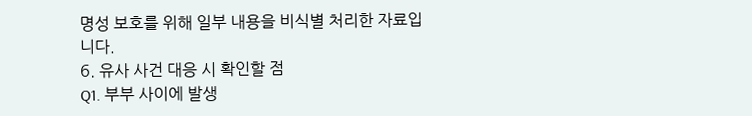명성 보호를 위해 일부 내용을 비식별 처리한 자료입니다.
6. 유사 사건 대응 시 확인할 점
Q1. 부부 사이에 발생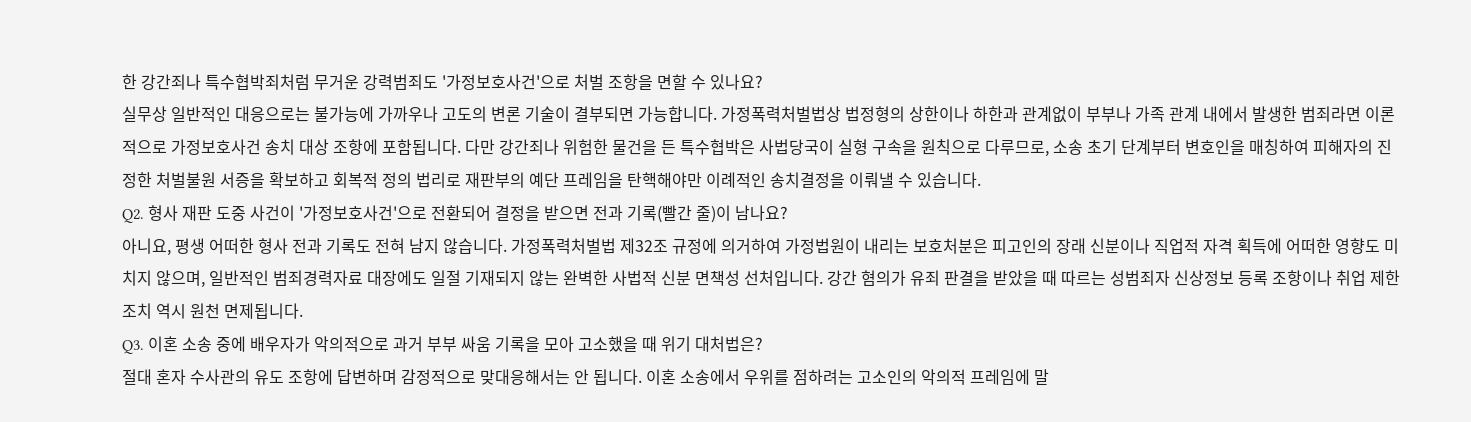한 강간죄나 특수협박죄처럼 무거운 강력범죄도 '가정보호사건'으로 처벌 조항을 면할 수 있나요?
실무상 일반적인 대응으로는 불가능에 가까우나 고도의 변론 기술이 결부되면 가능합니다. 가정폭력처벌법상 법정형의 상한이나 하한과 관계없이 부부나 가족 관계 내에서 발생한 범죄라면 이론적으로 가정보호사건 송치 대상 조항에 포함됩니다. 다만 강간죄나 위험한 물건을 든 특수협박은 사법당국이 실형 구속을 원칙으로 다루므로, 소송 초기 단계부터 변호인을 매칭하여 피해자의 진정한 처벌불원 서증을 확보하고 회복적 정의 법리로 재판부의 예단 프레임을 탄핵해야만 이례적인 송치결정을 이뤄낼 수 있습니다.
Q2. 형사 재판 도중 사건이 '가정보호사건'으로 전환되어 결정을 받으면 전과 기록(빨간 줄)이 남나요?
아니요, 평생 어떠한 형사 전과 기록도 전혀 남지 않습니다. 가정폭력처벌법 제32조 규정에 의거하여 가정법원이 내리는 보호처분은 피고인의 장래 신분이나 직업적 자격 획득에 어떠한 영향도 미치지 않으며, 일반적인 범죄경력자료 대장에도 일절 기재되지 않는 완벽한 사법적 신분 면책성 선처입니다. 강간 혐의가 유죄 판결을 받았을 때 따르는 성범죄자 신상정보 등록 조항이나 취업 제한 조치 역시 원천 면제됩니다.
Q3. 이혼 소송 중에 배우자가 악의적으로 과거 부부 싸움 기록을 모아 고소했을 때 위기 대처법은?
절대 혼자 수사관의 유도 조항에 답변하며 감정적으로 맞대응해서는 안 됩니다. 이혼 소송에서 우위를 점하려는 고소인의 악의적 프레임에 말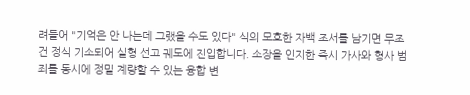려들어 "기억은 안 나는데 그랬을 수도 있다" 식의 모호한 자백 조서를 남기면 무조건 정식 기소되어 실형 선고 궤도에 진입합니다. 소장을 인지한 즉시 가사와 형사 범죄를 동시에 정밀 계량할 수 있는 융합 변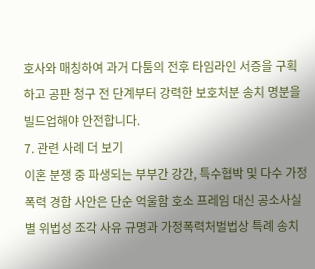호사와 매칭하여 과거 다툼의 전후 타임라인 서증을 구획하고 공판 청구 전 단계부터 강력한 보호처분 송치 명분을 빌드업해야 안전합니다.
7. 관련 사례 더 보기
이혼 분쟁 중 파생되는 부부간 강간, 특수협박 및 다수 가정폭력 경합 사안은 단순 억울함 호소 프레임 대신 공소사실별 위법성 조각 사유 규명과 가정폭력처벌법상 특례 송치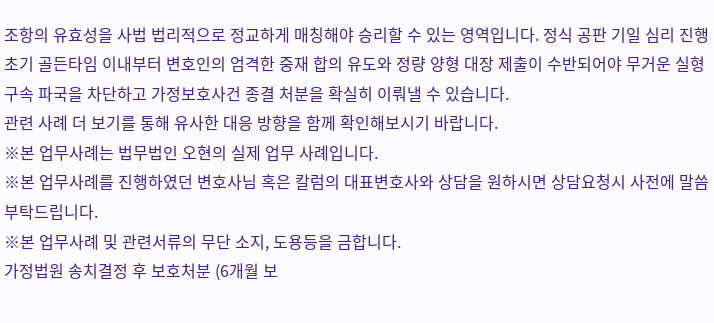조항의 유효성을 사법 법리적으로 정교하게 매칭해야 승리할 수 있는 영역입니다. 정식 공판 기일 심리 진행 초기 골든타임 이내부터 변호인의 엄격한 중재 합의 유도와 정량 양형 대장 제출이 수반되어야 무거운 실형 구속 파국을 차단하고 가정보호사건 종결 처분을 확실히 이뤄낼 수 있습니다.
관련 사례 더 보기를 통해 유사한 대응 방향을 함께 확인해보시기 바랍니다.
※본 업무사례는 법무법인 오현의 실제 업무 사례입니다.
※본 업무사례를 진행하였던 변호사님 혹은 칼럼의 대표변호사와 상담을 원하시면 상담요청시 사전에 말씀 부탁드립니다.
※본 업무사례 및 관련서류의 무단 소지, 도용등을 금합니다.
가정법원 송치결정 후 보호처분 (6개월 보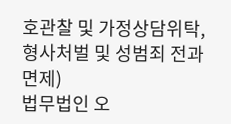호관찰 및 가정상담위탁, 형사처벌 및 성범죄 전과 면제)
법무법인 오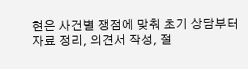현은 사건별 쟁점에 맞춰 초기 상담부터 자료 정리, 의견서 작성, 절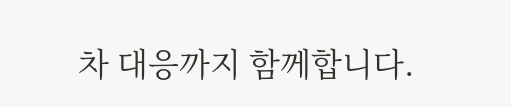차 대응까지 함께합니다.